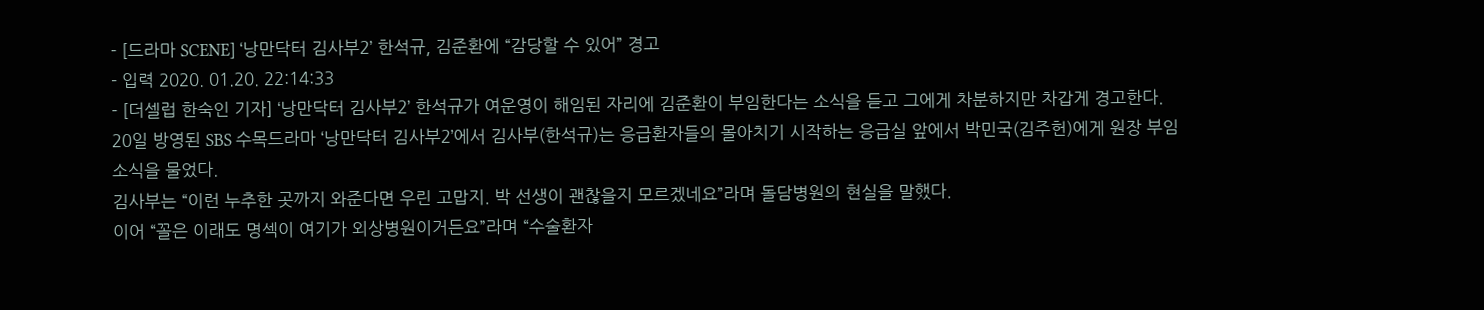- [드라마 SCENE] ‘낭만닥터 김사부2’ 한석규, 김준환에 “감당할 수 있어” 경고
- 입력 2020. 01.20. 22:14:33
- [더셀럽 한숙인 기자] ‘낭만닥터 김사부2’ 한석규가 여운영이 해임된 자리에 김준환이 부임한다는 소식을 듣고 그에게 차분하지만 차갑게 경고한다.
20일 방영된 SBS 수목드라마 ‘낭만닥터 김사부2’에서 김사부(한석규)는 응급환자들의 몰아치기 시작하는 응급실 앞에서 박민국(김주헌)에게 원장 부임 소식을 물었다.
김사부는 “이런 누추한 곳까지 와준다면 우린 고맙지. 박 선생이 괜찮을지 모르겠네요”라며 돌담병원의 현실을 말했다.
이어 “꼴은 이래도 명섹이 여기가 외상병원이거든요”라며 “수술환자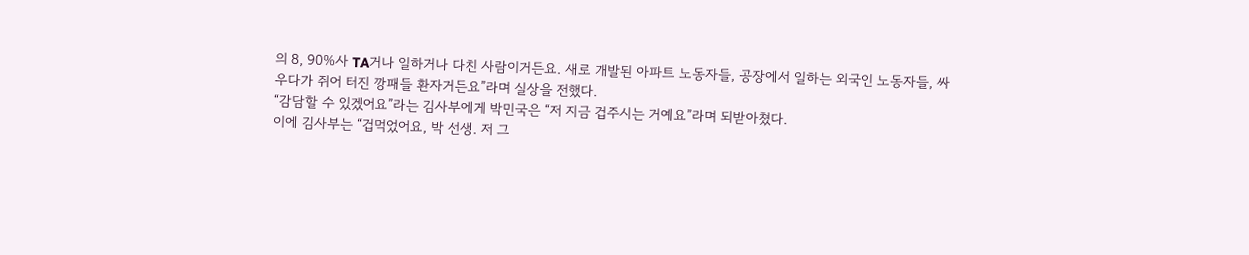의 8, 90%사 TA거나 일하거나 다친 사람이거든요. 새로 개발된 아파트 노동자들, 공장에서 일하는 외국인 노동자들, 싸우다가 쥐어 터진 깡패들 환자거든요”라며 실상을 전했다.
“감담할 수 있겠어요”라는 김사부에게 박민국은 “저 지금 겁주시는 거예요”라며 되받아쳤다.
이에 김사부는 “겁먹었어요, 박 선생. 저 그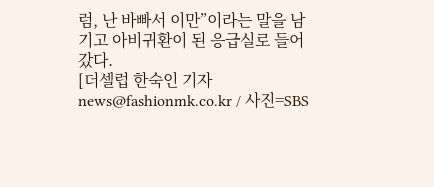럼, 난 바빠서 이만”이라는 말을 남기고 아비귀환이 된 응급실로 들어갔다.
[더셀럽 한숙인 기자 news@fashionmk.co.kr / 사진=SBS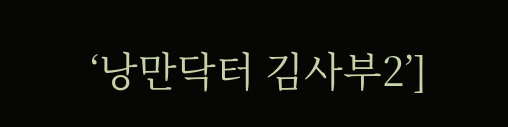‘낭만닥터 김사부2’]